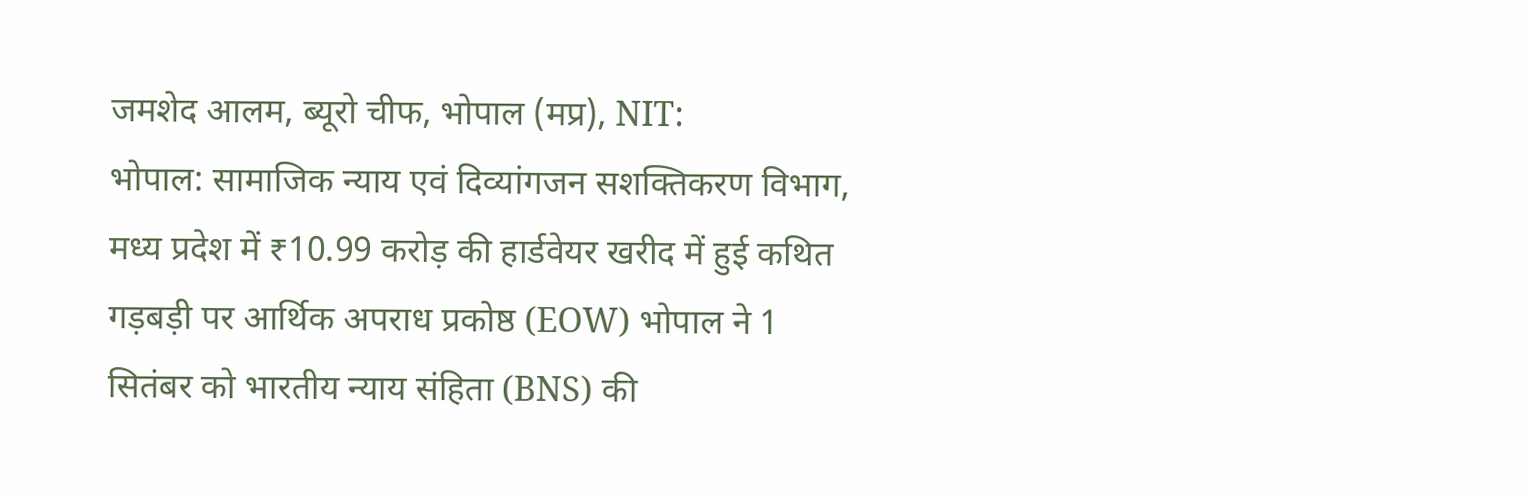जमशेद आलम, ब्यूरो चीफ, भोपाल (मप्र), NIT:
भोपाल: सामाजिक न्याय एवं दिव्यांगजन सशक्तिकरण विभाग, मध्य प्रदेश में ₹10.99 करोड़ की हार्डवेयर खरीद में हुई कथित गड़बड़ी पर आर्थिक अपराध प्रकोष्ठ (EOW) भोपाल ने 1 सितंबर को भारतीय न्याय संहिता (BNS) की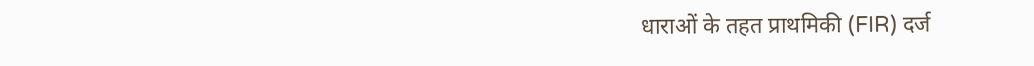धाराओं के तहत प्राथमिकी (FIR) दर्ज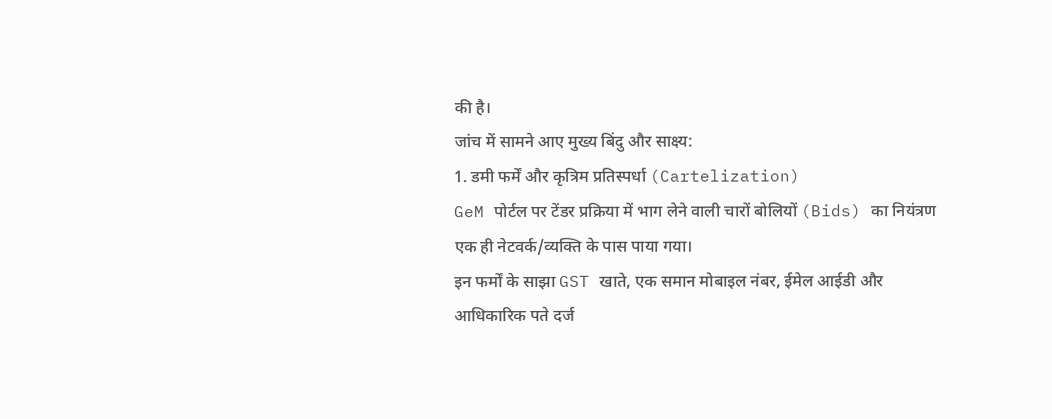की है।
जांच में सामने आए मुख्य बिंदु और साक्ष्य:
1. डमी फर्में और कृत्रिम प्रतिस्पर्धा (Cartelization)
GeM पोर्टल पर टेंडर प्रक्रिया में भाग लेने वाली चारों बोलियों (Bids) का नियंत्रण एक ही नेटवर्क/व्यक्ति के पास पाया गया।
इन फर्मों के साझा GST खाते, एक समान मोबाइल नंबर, ईमेल आईडी और आधिकारिक पते दर्ज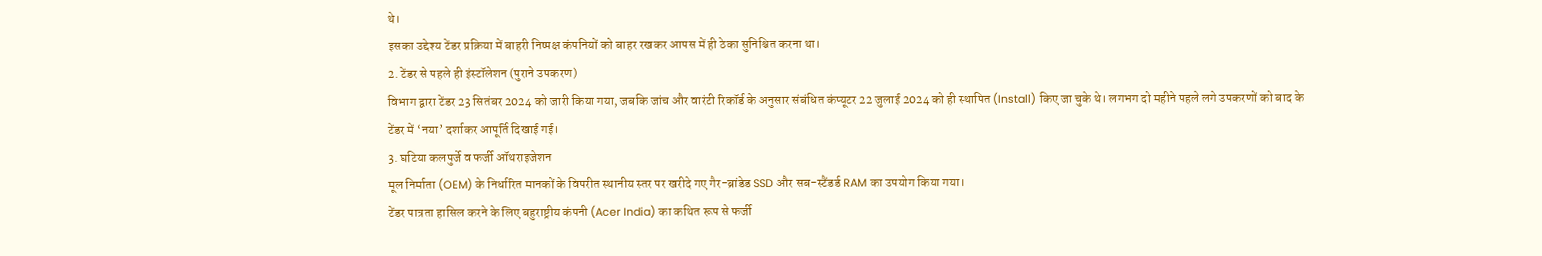थे।
इसका उद्देश्य टेंडर प्रक्रिया में बाहरी निष्पक्ष कंपनियों को बाहर रखकर आपस में ही ठेका सुनिश्चित करना था।
2. टेंडर से पहले ही इंस्टॉलेशन (पुराने उपकरण)
विभाग द्वारा टेंडर 23 सितंबर 2024 को जारी किया गया, जबकि जांच और वारंटी रिकॉर्ड के अनुसार संबंधित कंप्यूटर 22 जुलाई 2024 को ही स्थापित (Install) किए जा चुके थे। लगभग दो महीने पहले लगे उपकरणों को बाद के टेंडर में ‘नया’ दर्शाकर आपूर्ति दिखाई गई।
3. घटिया कलपुर्जे व फर्जी ऑथराइजेशन
मूल निर्माता (OEM) के निर्धारित मानकों के विपरीत स्थानीय स्तर पर खरीदे गए गैर-ब्रांडेड SSD और सब-स्टैंडर्ड RAM का उपयोग किया गया।
टेंडर पात्रता हासिल करने के लिए बहुराष्ट्रीय कंपनी (Acer India) का कथित रूप से फर्जी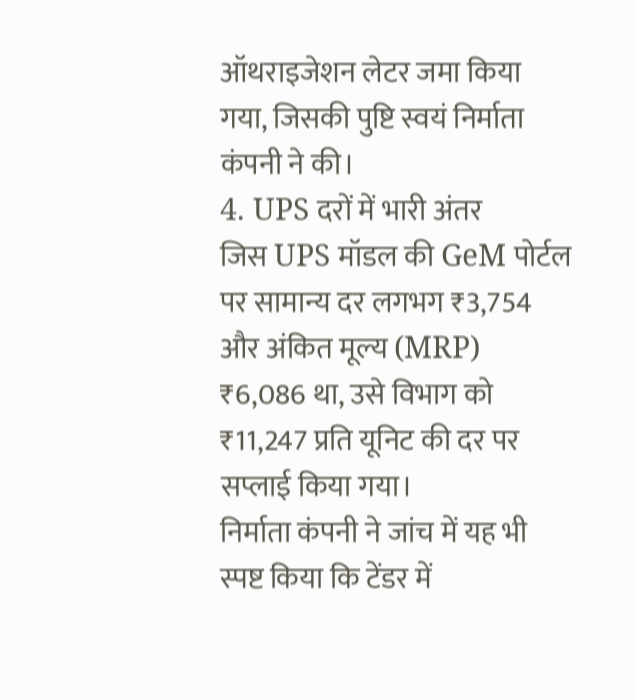ऑथराइजेशन लेटर जमा किया गया, जिसकी पुष्टि स्वयं निर्माता कंपनी ने की।
4. UPS दरों में भारी अंतर
जिस UPS मॉडल की GeM पोर्टल पर सामान्य दर लगभग ₹3,754 और अंकित मूल्य (MRP) ₹6,086 था, उसे विभाग को ₹11,247 प्रति यूनिट की दर पर सप्लाई किया गया।
निर्माता कंपनी ने जांच में यह भी स्पष्ट किया कि टेंडर में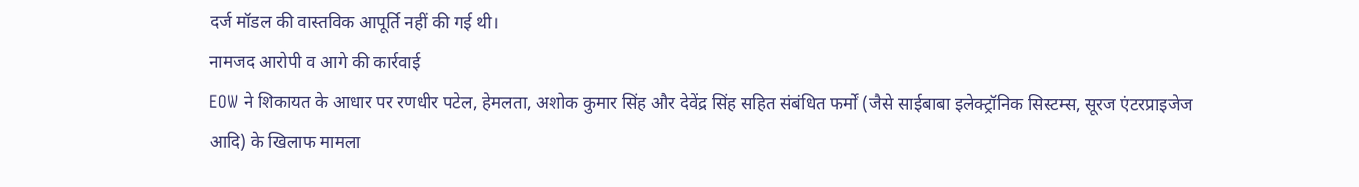दर्ज मॉडल की वास्तविक आपूर्ति नहीं की गई थी।
नामजद आरोपी व आगे की कार्रवाई
EOW ने शिकायत के आधार पर रणधीर पटेल, हेमलता, अशोक कुमार सिंह और देवेंद्र सिंह सहित संबंधित फर्मों (जैसे साईबाबा इलेक्ट्रॉनिक सिस्टम्स, सूरज एंटरप्राइजेज आदि) के खिलाफ मामला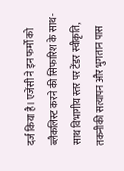दर्ज किया है। एजेंसी ने इन फर्मों को ब्लैकलिस्ट करने की सिफारिश के साथ-साथ विभागीय स्तर पर टेंडर स्वीकृति, तकनीकी सत्यापन और भुगतान पास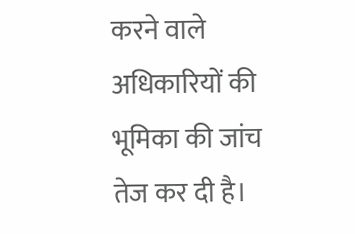करने वाले अधिकारियों की भूमिका की जांच तेज कर दी है।